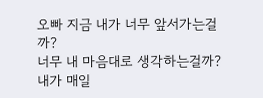오빠 지금 내가 너무 앞서가는걸까?
너무 내 마음대로 생각하는걸까?
내가 매일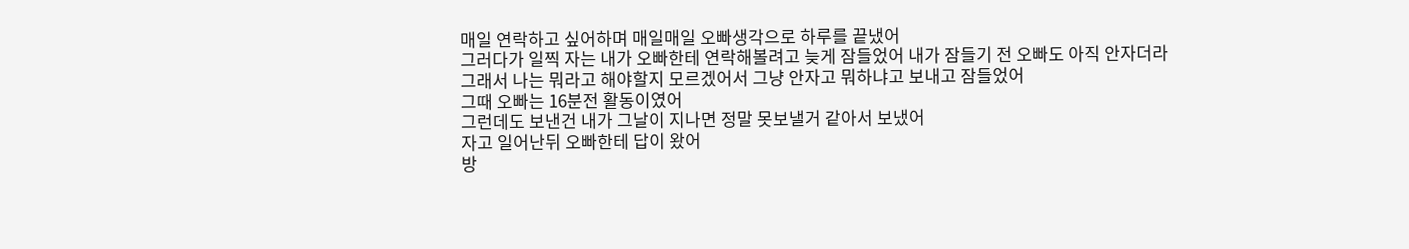매일 연락하고 싶어하며 매일매일 오빠생각으로 하루를 끝냈어
그러다가 일찍 자는 내가 오빠한테 연락해볼려고 늦게 잠들었어 내가 잠들기 전 오빠도 아직 안자더라
그래서 나는 뭐라고 해야할지 모르겠어서 그냥 안자고 뭐하냐고 보내고 잠들었어
그때 오빠는 16분전 활동이였어
그런데도 보낸건 내가 그날이 지나면 정말 못보낼거 같아서 보냈어
자고 일어난뒤 오빠한테 답이 왔어
방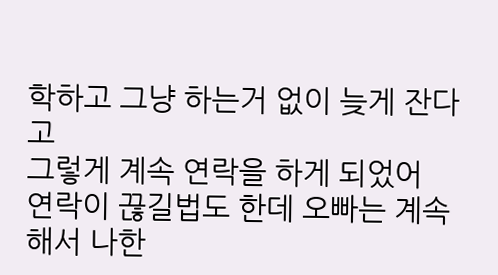학하고 그냥 하는거 없이 늦게 잔다고
그렇게 계속 연락을 하게 되었어
연락이 끊길법도 한데 오빠는 계속 해서 나한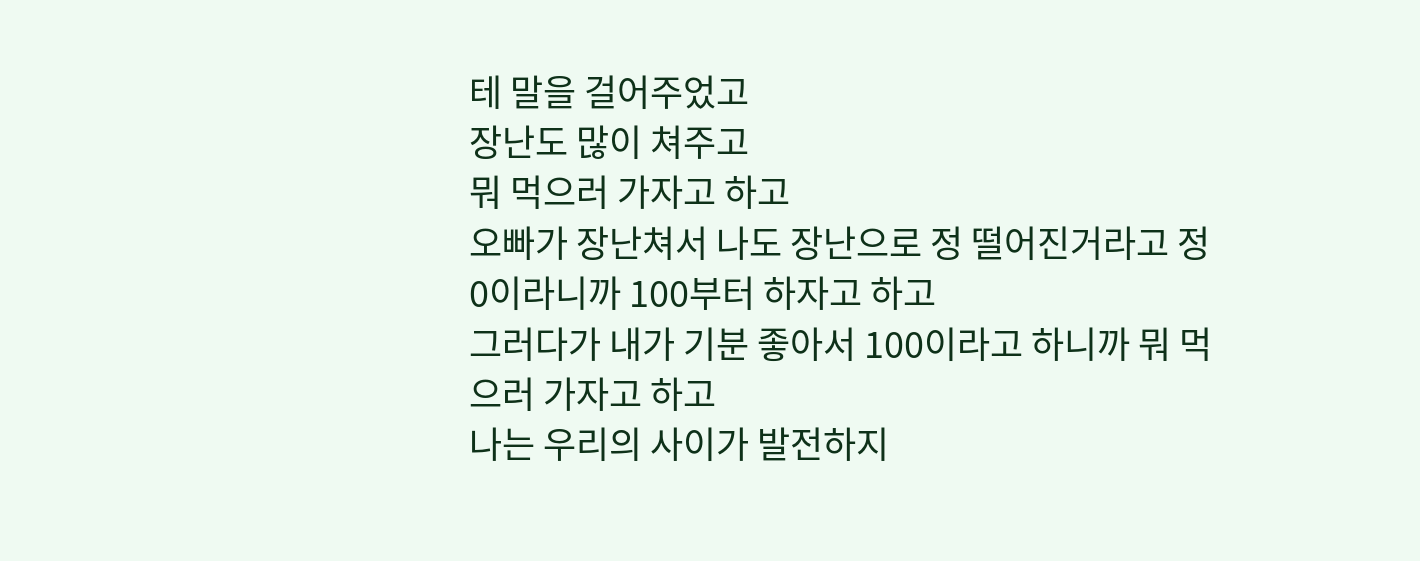테 말을 걸어주었고
장난도 많이 쳐주고
뭐 먹으러 가자고 하고
오빠가 장난쳐서 나도 장난으로 정 떨어진거라고 정0이라니까 100부터 하자고 하고
그러다가 내가 기분 좋아서 100이라고 하니까 뭐 먹으러 가자고 하고
나는 우리의 사이가 발전하지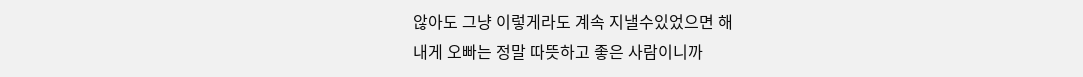않아도 그냥 이렇게라도 계속 지낼수있었으면 해
내게 오빠는 정말 따뜻하고 좋은 사람이니까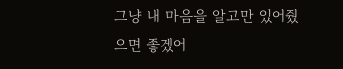그냥 내 마음을 알고만 있어줬으면 좋겠어